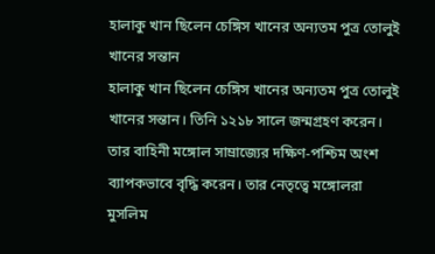হালাকু খান ছিলেন চেঙ্গিস খানের অন্যতম পুত্র তোলুই খানের সন্তান
হালাকু খান ছিলেন চেঙ্গিস খানের অন্যতম পুত্র তোলুই খানের সন্তান। তিনি ১২১৮ সালে জন্মগ্রহণ করেন। তার বাহিনী মঙ্গোল সাম্রাজ্যের দক্ষিণ-পশ্চিম অংশ ব্যাপকভাবে বৃদ্ধি করেন। তার নেতৃত্বে মঙ্গোলরা মুসলিম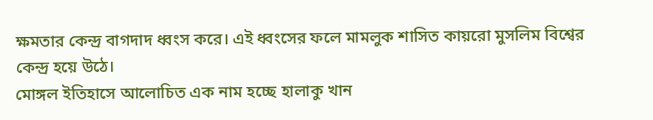ক্ষমতার কেন্দ্র বাগদাদ ধ্বংস করে। এই ধ্বংসের ফলে মামলুক শাসিত কায়রো মুসলিম বিশ্বের কেন্দ্র হয়ে উঠে।
মোঙ্গল ইতিহাসে আলোচিত এক নাম হচ্ছে হালাকু খান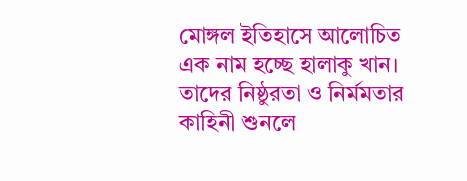মোঙ্গল ইতিহাসে আলোচিত এক নাম হচ্ছে হালাকু খান। তাদের নিষ্ঠুরতা ও নির্মমতার কাহিনী শুনলে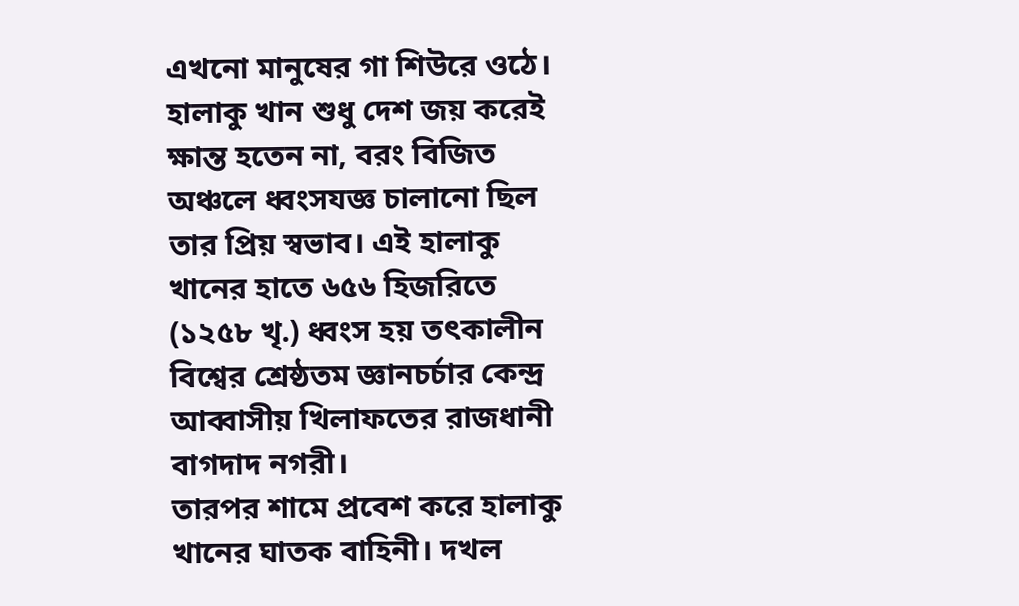এখনো মানুষের গা শিউরে ওঠে। হালাকু খান শুধু দেশ জয় করেই ক্ষান্ত হতেন না, বরং বিজিত অঞ্চলে ধ্বংসযজ্ঞ চালানো ছিল তার প্রিয় স্বভাব। এই হালাকু খানের হাতে ৬৫৬ হিজরিতে (১২৫৮ খৃ.) ধ্বংস হয় তৎকালীন বিশ্বের শ্রেষ্ঠতম জ্ঞানচর্চার কেন্দ্র আব্বাসীয় খিলাফতের রাজধানী বাগদাদ নগরী।
তারপর শামে প্রবেশ করে হালাকু খানের ঘাতক বাহিনী। দখল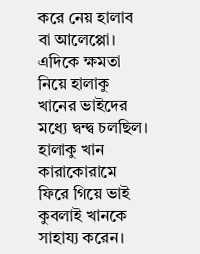করে নেয় হালাব বা আলেপ্পো। এদিকে ক্ষমতা নিয়ে হালাকু খানের ভাইদের মধ্যে দ্বন্দ্ব চলছিল। হালাকু খান কারাকোরামে ফিরে গিয়ে ভাই কুবলাই খানকে সাহায্য করেন।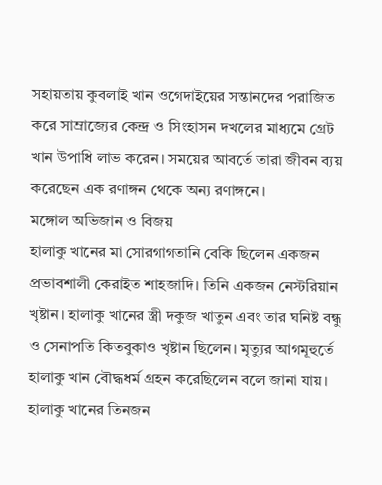সহায়তায় কুবলাই খান ওগেদাইয়ের সন্তানদের পরাজিত করে সাম্রাজ্যের কেন্দ্র ও সিংহাসন দখলের মাধ্যমে গ্রেট খান উপাধি লাভ করেন। সময়ের আবর্তে তারা জীবন ব্যয় করেছেন এক রণাঙ্গন থেকে অন্য রণাঙ্গনে।
মঙ্গোল অভিজান ও বিজয়
হালাকু খানের মা সোরগাগতানি বেকি ছিলেন একজন প্রভাবশালী কেরাইত শাহজাদি। তিনি একজন নেস্টরিয়ান খৃষ্টান। হালাকু খানের স্ত্রী দকুজ খাতুন এবং তার ঘনিষ্ট বন্ধু ও সেনাপতি কিতবুকাও খৃষ্টান ছিলেন। মৃত্যুর আগমূহুর্তে হালাকু খান বৌদ্ধধর্ম গ্রহন করেছিলেন বলে জানা যায়। হালাকু খানের তিনজন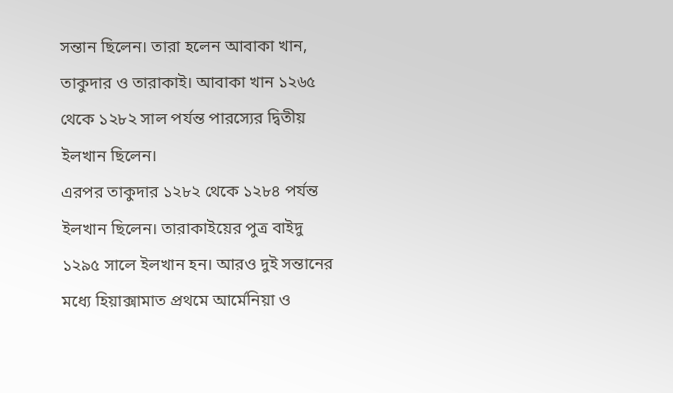সন্তান ছিলেন। তারা হলেন আবাকা খান, তাকুদার ও তারাকাই। আবাকা খান ১২৬৫ থেকে ১২৮২ সাল পর্যন্ত পারস্যের দ্বিতীয় ইলখান ছিলেন।
এরপর তাকুদার ১২৮২ থেকে ১২৮৪ পর্যন্ত ইলখান ছিলেন। তারাকাইয়ের পুত্র বাইদু ১২৯৫ সালে ইলখান হন। আরও দুই সন্তানের মধ্যে হিয়াক্সামাত প্রথমে আর্মেনিয়া ও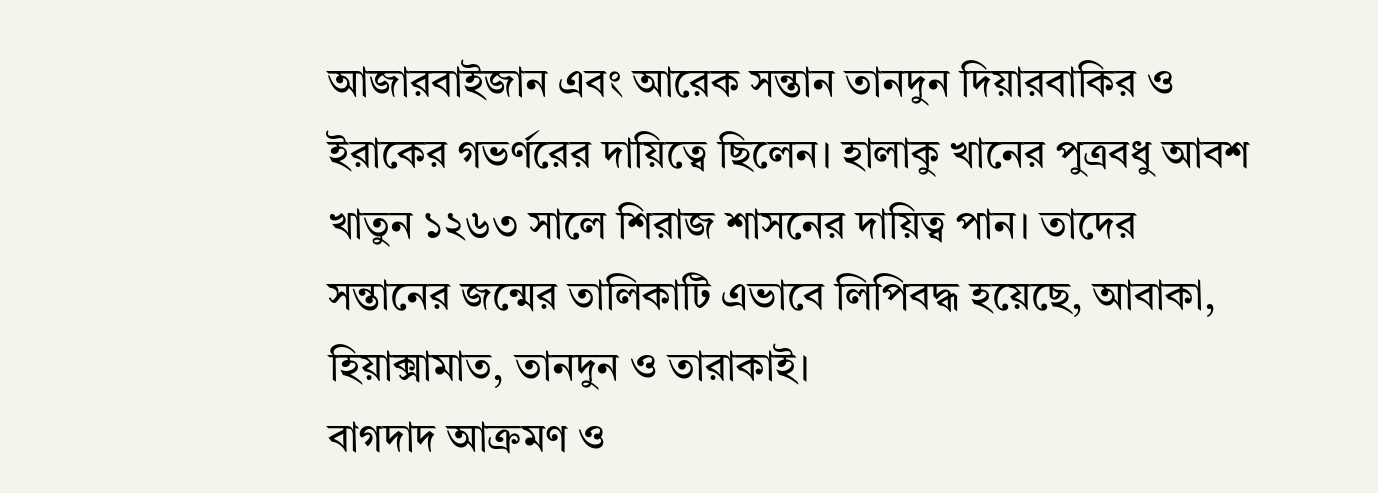আজারবাইজান এবং আরেক সন্তান তানদুন দিয়ারবাকির ও ইরাকের গভর্ণরের দায়িত্বে ছিলেন। হালাকু খানের পুত্রবধু আবশ খাতুন ১২৬৩ সালে শিরাজ শাসনের দায়িত্ব পান। তাদের সন্তানের জন্মের তালিকাটি এভাবে লিপিবদ্ধ হয়েছে, আবাকা, হিয়াক্সামাত, তানদুন ও তারাকাই।
বাগদাদ আক্রমণ ও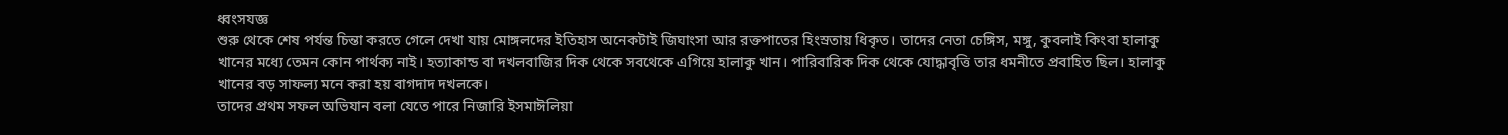ধ্বংসযজ্ঞ
শুরু থেকে শেষ পর্যন্ত চিন্তা করতে গেলে দেখা যায় মোঙ্গলদের ইতিহাস অনেকটাই জিঘাংসা আর রক্তপাতের হিংস্রতায় ধিকৃত। তাদের নেতা চেঙ্গিস, মঙ্গু, কুবলাই কিংবা হালাকু খানের মধ্যে তেমন কোন পার্থক্য নাই। হত্যাকান্ড বা দখলবাজির দিক থেকে সবথেকে এগিয়ে হালাকু খান। পারিবারিক দিক থেকে যোদ্ধাবৃত্তি তার ধমনীতে প্রবাহিত ছিল। হালাকু খানের বড় সাফল্য মনে করা হয় বাগদাদ দখলকে।
তাদের প্রথম সফল অভিযান বলা যেতে পারে নিজারি ইসমাঈলিয়া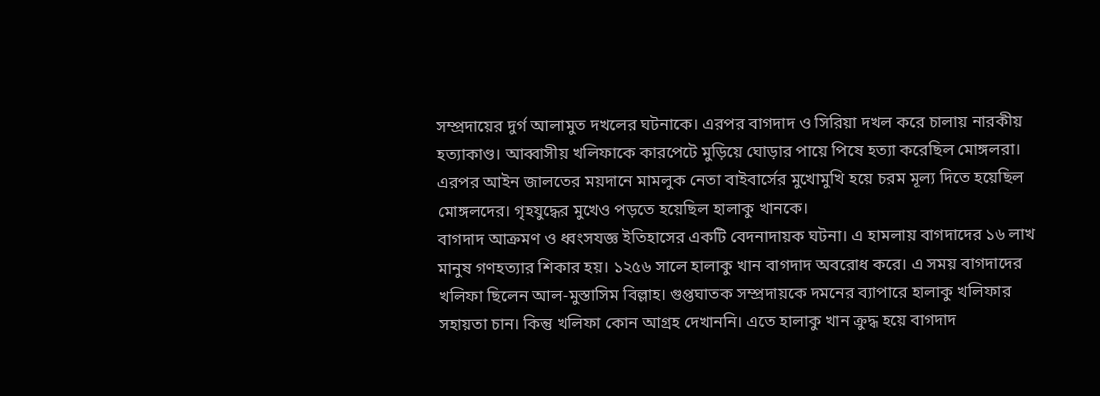সম্প্রদায়ের দুর্গ আলামুত দখলের ঘটনাকে। এরপর বাগদাদ ও সিরিয়া দখল করে চালায় নারকীয় হত্যাকাণ্ড। আব্বাসীয় খলিফাকে কারপেটে মুড়িয়ে ঘোড়ার পায়ে পিষে হত্যা করেছিল মোঙ্গলরা। এরপর আইন জালতের ময়দানে মামলুক নেতা বাইবার্সের মুখোমুখি হয়ে চরম মূল্য দিতে হয়েছিল মোঙ্গলদের। গৃহযুদ্ধের মুখেও পড়তে হয়েছিল হালাকু খানকে।
বাগদাদ আক্রমণ ও ধ্বংসযজ্ঞ ইতিহাসের একটি বেদনাদায়ক ঘটনা। এ হামলায় বাগদাদের ১৬ লাখ মানুষ গণহত্যার শিকার হয়। ১২৫৬ সালে হালাকু খান বাগদাদ অবরোধ করে। এ সময় বাগদাদের খলিফা ছিলেন আল-মুস্তাসিম বিল্লাহ। গুপ্তঘাতক সম্প্রদায়কে দমনের ব্যাপারে হালাকু খলিফার সহায়তা চান। কিন্তু খলিফা কোন আগ্রহ দেখাননি। এতে হালাকু খান ক্রুদ্ধ হয়ে বাগদাদ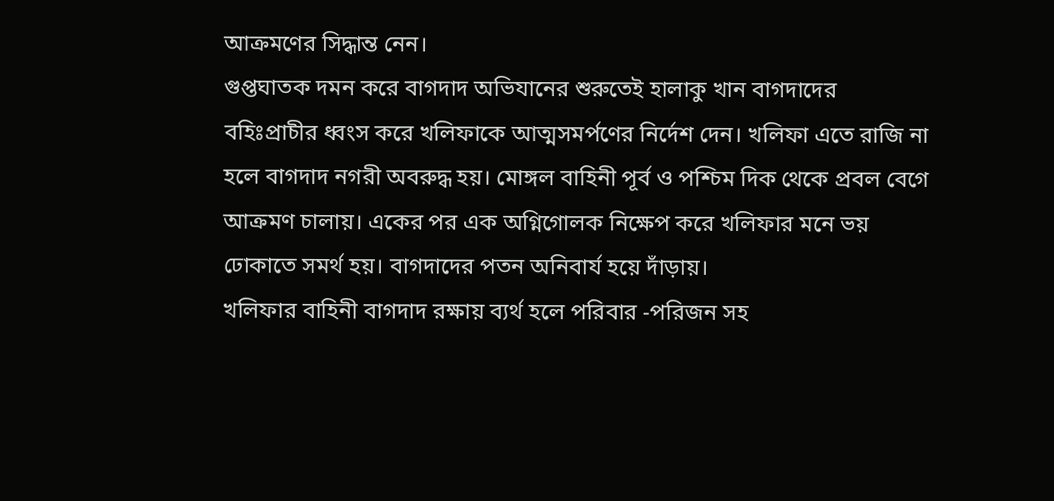আক্রমণের সিদ্ধান্ত নেন।
গুপ্তঘাতক দমন করে বাগদাদ অভিযানের শুরুতেই হালাকু খান বাগদাদের বহিঃপ্রাচীর ধ্বংস করে খলিফাকে আত্মসমর্পণের নির্দেশ দেন। খলিফা এতে রাজি না হলে বাগদাদ নগরী অবরুদ্ধ হয়। মোঙ্গল বাহিনী পূর্ব ও পশ্চিম দিক থেকে প্রবল বেগে আক্রমণ চালায়। একের পর এক অগ্নিগোলক নিক্ষেপ করে খলিফার মনে ভয় ঢোকাতে সমর্থ হয়। বাগদাদের পতন অনিবার্য হয়ে দাঁড়ায়।
খলিফার বাহিনী বাগদাদ রক্ষায় ব্যর্থ হলে পরিবার -পরিজন সহ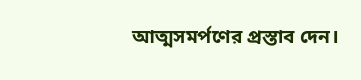আত্মসমর্পণের প্রস্তাব দেন।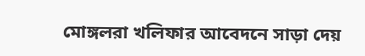মোঙ্গলরা খলিফার আবেদনে সাড়া দেয়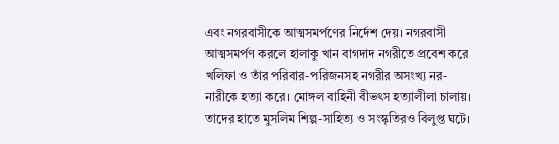এবং নগরবাসীকে আত্মসমর্পণের নির্দেশ দেয়। নগরবাসী আত্মসমর্পণ করলে হালাকু খান বাগদাদ নগরীতে প্রবেশ করে খলিফা ও তাঁর পরিবার-পরিজনসহ নগরীর অসংখ্য নর-নারীকে হত্যা করে। মোঙ্গল বাহিনী বীভৎস হত্যালীলা চালায়। তাদের হাতে মুসলিম শিল্প-সাহিত্য ও সংস্কৃতিরও বিলুপ্ত ঘটে।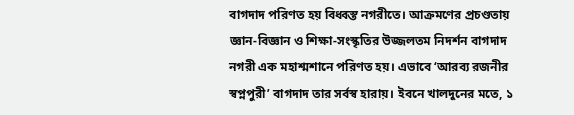বাগদাদ পরিণত হয় বিধ্বস্ত নগরীতে। আক্রমণের প্রচণ্ডতায় জ্ঞান-বিজ্ঞান ও শিক্ষা-সংস্কৃতির উজ্জলতম নিদর্শন বাগদাদ নগরী এক মহাশ্মশানে পরিণত হয়। এভাবে ‘আরব্য রজনীর স্বপ্নপুরী’ বাগদাদ তার সর্বস্ব হারায়। ইবনে খালদুনের মতে, ১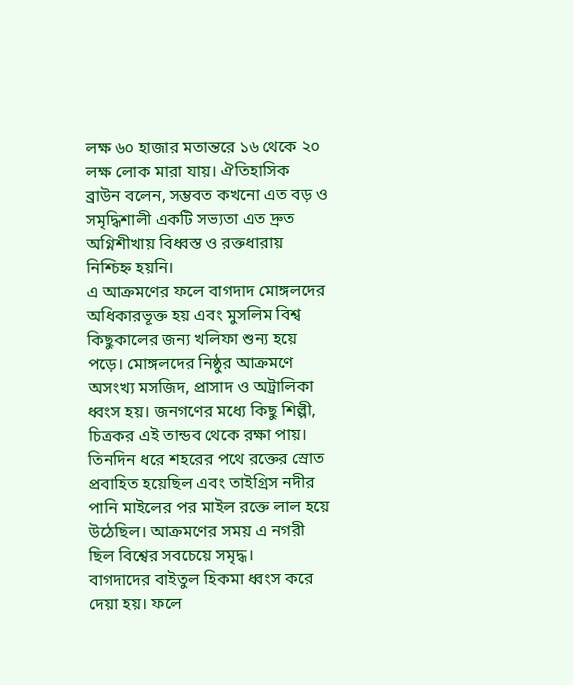লক্ষ ৬০ হাজার মতান্তরে ১৬ থেকে ২০ লক্ষ লোক মারা যায়। ঐতিহাসিক ব্রাউন বলেন, সম্ভবত কখনো এত বড় ও সমৃদ্ধিশালী একটি সভ্যতা এত দ্রুত অগ্নিশীখায় বিধ্বস্ত ও রক্তধারায় নিশ্চিহ্ন হয়নি।
এ আক্রমণের ফলে বাগদাদ মোঙ্গলদের অধিকারভূক্ত হয় এবং মুসলিম বিশ্ব কিছুকালের জন্য খলিফা শুন্য হয়ে পড়ে। মোঙ্গলদের নিষ্ঠুর আক্রমণে অসংখ্য মসজিদ, প্রাসাদ ও অট্রালিকা ধ্বংস হয়। জনগণের মধ্যে কিছু শিল্পী, চিত্রকর এই তান্ডব থেকে রক্ষা পায়। তিনদিন ধরে শহরের পথে রক্তের স্রোত প্রবাহিত হয়েছিল এবং তাইগ্রিস নদীর পানি মাইলের পর মাইল রক্তে লাল হয়ে উঠেছিল। আক্রমণের সময় এ নগরী ছিল বিশ্বের সবচেয়ে সমৃদ্ধ।
বাগদাদের বাইতুল হিকমা ধ্বংস করে দেয়া হয়। ফলে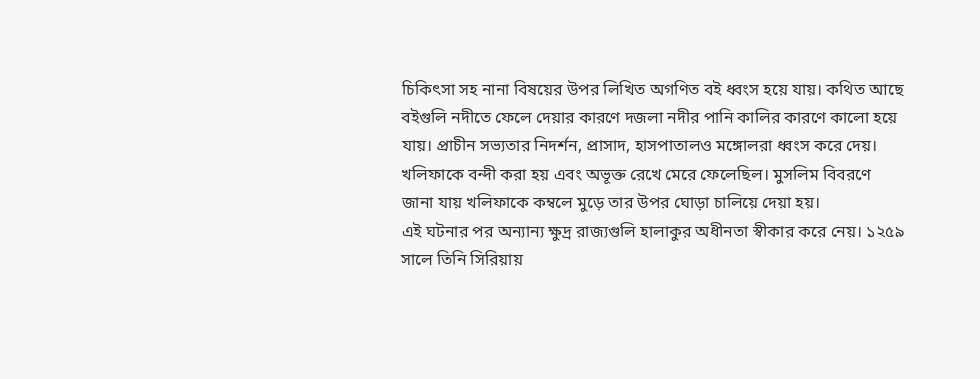চিকিৎসা সহ নানা বিষয়ের উপর লিখিত অগণিত বই ধ্বংস হয়ে যায়। কথিত আছে বইগুলি নদীতে ফেলে দেয়ার কারণে দজলা নদীর পানি কালির কারণে কালো হয়ে যায়। প্রাচীন সভ্যতার নিদর্শন, প্রাসাদ, হাসপাতালও মঙ্গোলরা ধ্বংস করে দেয়। খলিফাকে বন্দী করা হয় এবং অভূক্ত রেখে মেরে ফেলেছিল। মুসলিম বিবরণে জানা যায় খলিফাকে কম্বলে মুড়ে তার উপর ঘোড়া চালিয়ে দেয়া হয়।
এই ঘটনার পর অন্যান্য ক্ষুদ্র রাজ্যগুলি হালাকুর অধীনতা স্বীকার করে নেয়। ১২৫৯ সালে তিনি সিরিয়ায়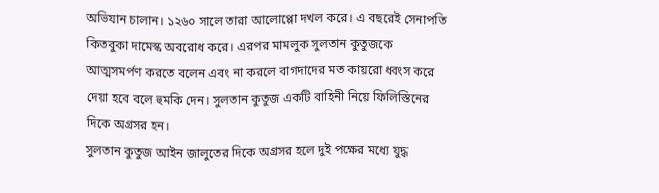অভিযান চালান। ১২৬০ সালে তারা আলোপ্পো দখল করে। এ বছরেই সেনাপতি কিতবুকা দামেস্ক অবরোধ করে। এরপর মামলুক সুলতান কুতুজকে আত্মসমর্পণ করতে বলেন এবং না করলে বাগদাদের মত কায়রো ধ্বংস করে দেয়া হবে বলে হুমকি দেন। সুলতান কুতুজ একটি বাহিনী নিয়ে ফিলিস্তিনের দিকে অগ্রসর হন।
সুলতান কুতুজ আইন জালুতের দিকে অগ্রসর হলে দুই পক্ষের মধ্যে যুদ্ধ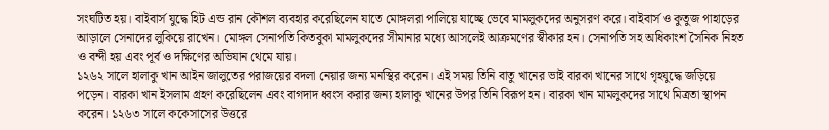সংঘটিত হয়। বাইবার্স যুদ্ধে হিট এন্ড রান কৌশল ব্যবহার করেছিলেন যাতে মোঙ্গলরা পালিয়ে যাচ্ছে ভেবে মামলুকদের অনুসরণ করে। বাইবার্স ও কুতুজ পাহাড়ের আড়ালে সেনাদের লুকিয়ে রাখেন। মোঙ্গল সেনাপতি কিতবুকা মামলুকদের সীমানার মধ্যে আসলেই আক্রমণের স্বীকার হন। সেনাপতি সহ অধিকাংশ সৈনিক নিহত ও বন্দী হয় এবং পূর্ব ও দক্ষিণের অভিযান থেমে যায়।
১২৬২ সালে হালাকু খান আইন জালুতের পরাজয়ের বদলা নেয়ার জন্য মনস্থির করেন। এই সময় তিনি বাতু খানের ভাই বারকা খানের সাথে গৃহযুদ্ধে জড়িয়ে পড়েন। বারকা খান ইসলাম গ্রহণ করেছিলেন এবং বাগদাদ ধ্বংস করার জন্য হালাকু খানের উপর তিনি বিরূপ হন। বারকা খান মামলুকদের সাথে মিত্রতা স্থাপন করেন। ১২৬৩ সালে ককেসাসের উত্তরে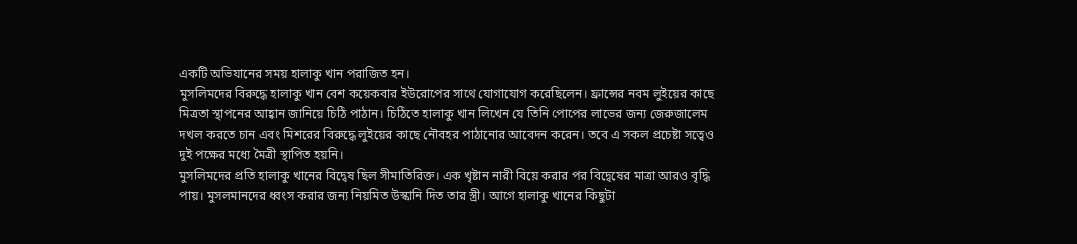একটি অভিযানের সময় হালাকু খান পরাজিত হন।
মুসলিমদের বিরুদ্ধে হালাকু খান বেশ কয়েকবার ইউরোপের সাথে যোগাযোগ করেছিলেন। ফ্রান্সের নবম লুইয়ের কাছে মিত্রতা স্থাপনের আহ্বান জানিয়ে চিঠি পাঠান। চিঠিতে হালাকু খান লিখেন যে তিনি পোপের লাভের জন্য জেরুজালেম দখল করতে চান এবং মিশরের বিরুদ্ধে লুইয়ের কাছে নৌবহর পাঠানোর আবেদন করেন। তবে এ সকল প্রচেষ্টা সত্বেও দুই পক্ষের মধ্যে মৈত্রী স্থাপিত হয়নি।
মুসলিমদের প্রতি হালাকু খানের বিদ্বেষ ছিল সীমাতিরিক্ত। এক খৃষ্টান নারী বিয়ে করার পর বিদ্বেষের মাত্রা আরও বৃদ্ধি পায়। মুসলমানদের ধ্বংস করার জন্য নিয়মিত উস্কানি দিত তার স্ত্রী। আগে হালাকু খানের কিছুটা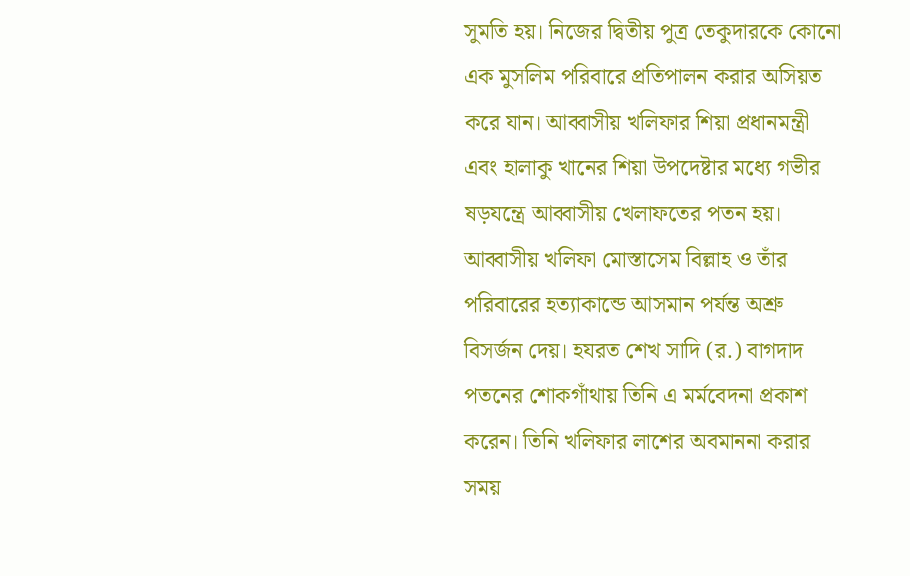সুমতি হয়। নিজের দ্বিতীয় পুত্র তেকুদারকে কোনো এক মুসলিম পরিবারে প্রতিপালন করার অসিয়ত করে যান। আব্বাসীয় খলিফার শিয়া প্রধানমন্ত্রী এবং হালাকু খানের শিয়া উপদেষ্টার মধ্যে গভীর ষড়যন্ত্রে আব্বাসীয় খেলাফতের পতন হয়।
আব্বাসীয় খলিফা মোস্তাসেম বিল্লাহ ও তাঁর পরিবারের হত্যাকান্ডে আসমান পর্যন্ত অশ্রু বিসর্জন দেয়। হযরত শেখ সাদি (র.) বাগদাদ পতনের শোকগাঁথায় তিনি এ মর্মবেদনা প্রকাশ করেন। তিনি খলিফার লাশের অবমাননা করার সময়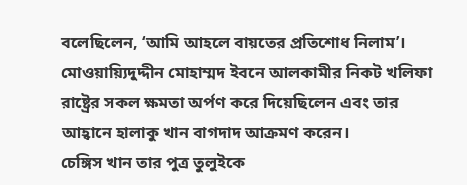বলেছিলেন, ‘আমি আহলে বায়তের প্রতিশোধ নিলাম’। মোওয়ায়্যিদুদ্দীন মোহাম্মদ ইবনে আলকামীর নিকট খলিফা রাষ্ট্রের সকল ক্ষমতা অর্পণ করে দিয়েছিলেন এবং তার আহ্বানে হালাকু খান বাগদাদ আক্রমণ করেন।
চেঙ্গিস খান তার পুত্র তুলুইকে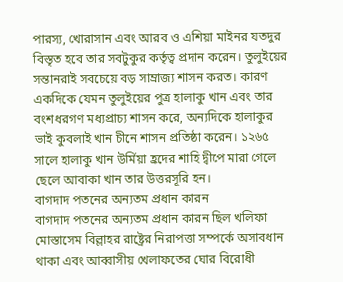পারস্য, খোরাসান এবং আরব ও এশিয়া মাইনর যতদুর বিস্তৃত হবে তার সবটুকুর কর্তৃত্ব প্রদান করেন। তুলুইয়ের সন্তানরাই সবচেয়ে বড় সাম্রাজ্য শাসন করত। কারণ একদিকে যেমন তুলুইয়ের পুত্র হালাকু খান এবং তার বংশধরগণ মধ্যপ্রাচ্য শাসন করে, অন্যদিকে হালাকুর ভাই কুবলাই খান চীনে শাসন প্রতিষ্ঠা করেন। ১২৬৫ সালে হালাকু খান উর্মিয়া হ্রদের শাহি দ্বীপে মারা গেলে ছেলে আবাকা খান তার উত্তরসূরি হন।
বাগদাদ পতনের অন্যতম প্রধান কারন
বাগদাদ পতনের অন্যতম প্রধান কারন ছিল খলিফা মোস্তাসেম বিল্লাহর রাষ্ট্রের নিরাপত্তা সম্পর্কে অসাবধান থাকা এবং আব্বাসীয় খেলাফতের ঘোর বিরোধী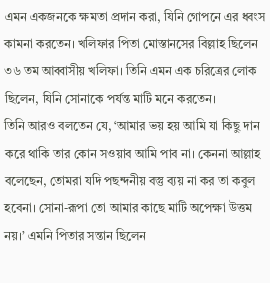এমন একজনকে ক্ষমতা প্রদান করা, যিনি গোপনে এর ধ্বংস কামনা করতেন। খলিফার পিতা মোস্তানসের বিল্লাহ ছিলেন ৩৬ তম আব্বাসীয় খলিফা। তিনি এমন এক চরিত্রের লোক ছিলেন, যিনি সোনাকে পর্যন্ত মাটি মনে করতেন।
তিনি আরও বলতেন যে, ‘আমার ভয় হয় আমি যা কিছু দান করে থাকি তার কোন সওয়াব আমি পাব না। কেননা আল্লাহ বলেছেন, তোমরা যদি পছন্দনীয় বস্তু ব্যয় না কর তা কবুল হবেনা। সোনা-রূপা তো আমার কাছে মাটি অপেক্ষা উত্তম নয়।’ এমনি পিতার সন্তান ছিলেন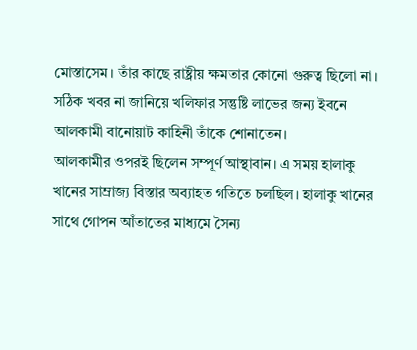মোস্তাসেম। তাঁর কাছে রাষ্ট্রীয় ক্ষমতার কোনো গুরুত্ব ছিলো না। সঠিক খবর না জানিয়ে খলিফার সন্তুষ্টি লাভের জন্য ইবনে আলকামী বানোয়াট কাহিনী তাঁকে শোনাতেন।
আলকামীর ওপরই ছিলেন সম্পূর্ণ আস্থাবান। এ সময় হালাকু খানের সাম্রাজ্য বিস্তার অব্যাহত গতিতে চলছিল। হালাকু খানের সাথে গোপন আঁতাতের মাধ্যমে সৈন্য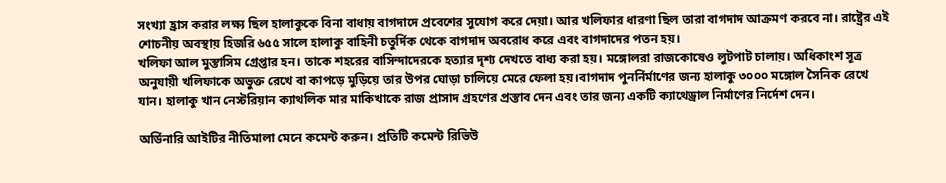সংখ্যা হ্রাস করার লক্ষ্য ছিল হালাকুকে বিনা বাধায় বাগদাদে প্রবেশের সুযোগ করে দেয়া। আর খলিফার ধারণা ছিল তারা বাগদাদ আক্রমণ করবে না। রাষ্ট্রের এই শোচনীয় অবস্থায় হিজরি ৬৫৫ সালে হালাকু বাহিনী চতুর্দিক থেকে বাগদাদ অবরোধ করে এবং বাগদাদের পতন হয়।
খলিফা আল মুস্তাসিম গ্রেপ্তার হন। তাকে শহরের বাসিন্দাদেরকে হত্যার দৃশ্য দেখতে বাধ্য করা হয়। মঙ্গোলরা রাজকোষেও লুটপাট চালায়। অধিকাংশ সূত্র অনুযায়ী খলিফাকে অভুক্ত রেখে বা কাপড়ে মুড়িয়ে তার উপর ঘোড়া চালিয়ে মেরে ফেলা হয়।বাগদাদ পুনর্নির্মাণের জন্য হালাকু ৩০০০ মঙ্গোল সৈনিক রেখে যান। হালাকু খান নেস্টরিয়ান ক্যাথলিক মার মাকিখাকে রাজ প্রাসাদ গ্রহণের প্রস্তাব দেন এবং তার জন্য একটি ক্যাথেড্রাল নির্মাণের নির্দেশ দেন।

অর্ডিনারি আইটির নীতিমালা মেনে কমেন্ট করুন। প্রতিটি কমেন্ট রিভিউ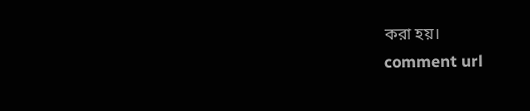করা হয়।
comment url